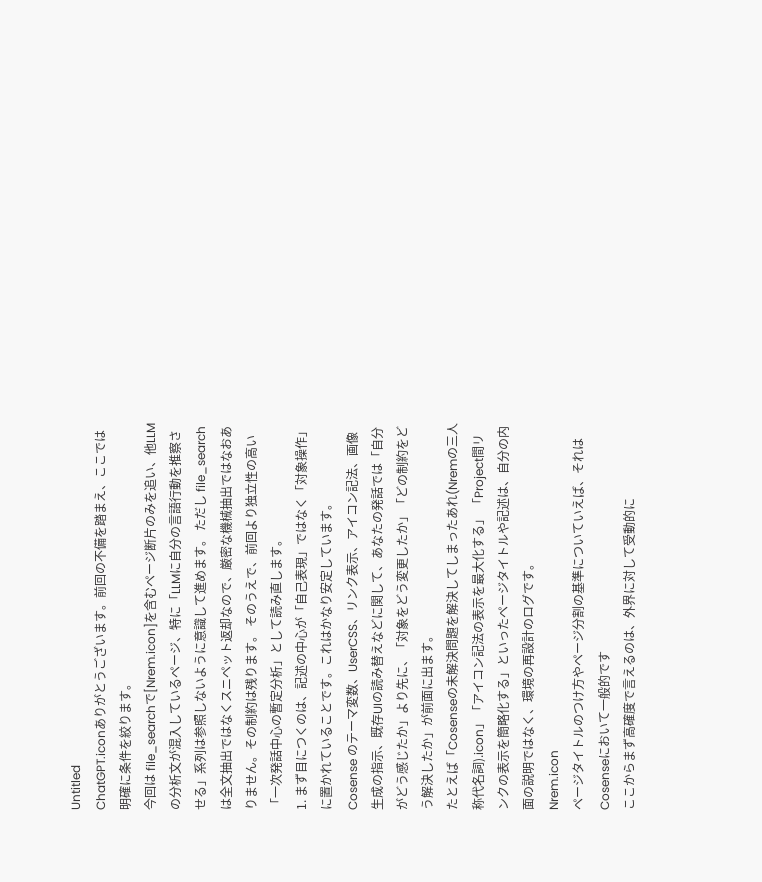Untitled
ChatGPT.iconありがとうございます。前回の不備を踏まえ、ここでは明確に条件を絞ります。
今回は file_searchで[Nrem.icon]を含むページ断片のみを追い、他LLMの分析文が混入しているページ、特に「LLMに自分の言語行動を推察させる」系列は参照しないように意識して進めます。 ただし file_search は全文抽出ではなくスニペット返却なので、厳密な機械抽出ではなおありません。その制約は残ります。 そのうえで、前回より独立性の高い「一次発話中心の暫定分析」として読み直します。
1. まず目につくのは、記述の中心が「自己表現」ではなく「対象操作」に置かれていることです。これはかなり安定しています。
Cosense のテーマ変数、UserCSS、リンク表示、アイコン記法、画像生成の指示、既存UIの読み替えなどに関して、あなたの発話では「自分がどう感じたか」より先に、「対象をどう変更したか」「どの制約をどう解決したか」が前面に出ます。
たとえば「Cosenseの未解決問題を解決してしまったあれ(Nremの三人称代名詞).icon」「アイコン記法の表示を最大化する」 「Project間リンクの表示を簡略化する」といったページタイトルや記述は、自分の内面の説明ではなく、環境の再設計のログです。
Nrem.icon
ページタイトルのつけ方やページ分割の基準についていえば、それはCosenseにおいて一般的です
ここからまず高確度で言えるのは、外界に対して受動的に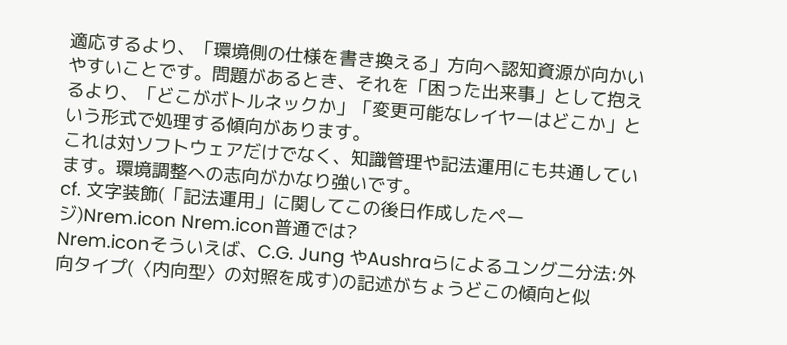適応するより、「環境側の仕様を書き換える」方向へ認知資源が向かいやすいことです。問題があるとき、それを「困った出来事」として抱えるより、「どこがボトルネックか」「変更可能なレイヤーはどこか」という形式で処理する傾向があります。
これは対ソフトウェアだけでなく、知識管理や記法運用にも共通しています。環境調整への志向がかなり強いです。
cf. 文字装飾(「記法運用」に関してこの後日作成したページ)Nrem.icon Nrem.icon普通では?
Nrem.iconそういえば、C.G. Jung やAushraらによるユング二分法:外向タイプ(〈内向型〉の対照を成す)の記述がちょうどこの傾向と似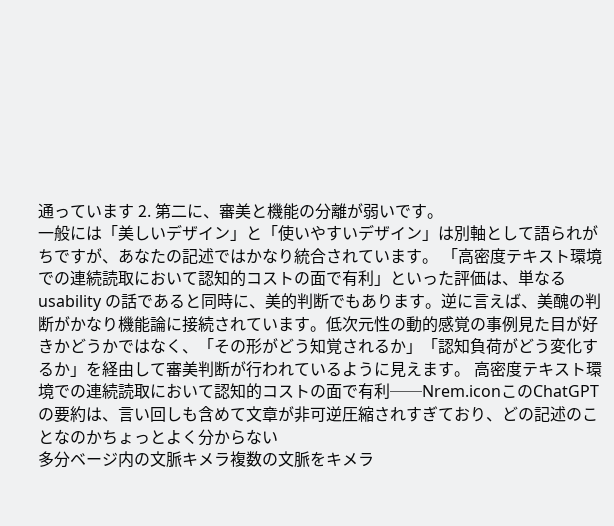通っています 2. 第二に、審美と機能の分離が弱いです。
一般には「美しいデザイン」と「使いやすいデザイン」は別軸として語られがちですが、あなたの記述ではかなり統合されています。 「高密度テキスト環境での連続読取において認知的コストの面で有利」といった評価は、単なる usability の話であると同時に、美的判断でもあります。逆に言えば、美醜の判断がかなり機能論に接続されています。低次元性の動的感覚の事例見た目が好きかどうかではなく、「その形がどう知覚されるか」「認知負荷がどう変化するか」を経由して審美判断が行われているように見えます。 高密度テキスト環境での連続読取において認知的コストの面で有利──Nrem.iconこのChatGPTの要約は、言い回しも含めて文章が非可逆圧縮されすぎており、どの記述のことなのかちょっとよく分からない
多分ベージ内の文脈キメラ複数の文脈をキメラ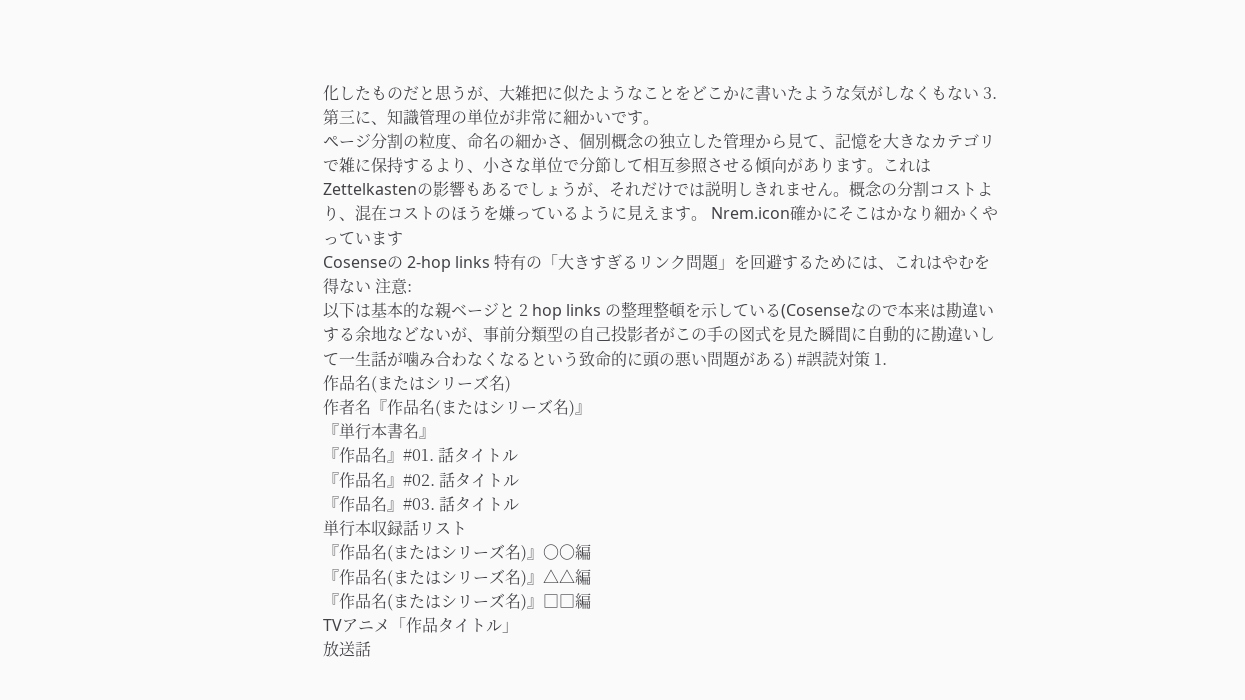化したものだと思うが、大雑把に似たようなことをどこかに書いたような気がしなくもない 3. 第三に、知識管理の単位が非常に細かいです。
ページ分割の粒度、命名の細かさ、個別概念の独立した管理から見て、記憶を大きなカテゴリで雑に保持するより、小さな単位で分節して相互参照させる傾向があります。これはZettelkastenの影響もあるでしょうが、それだけでは説明しきれません。概念の分割コストより、混在コストのほうを嫌っているように見えます。 Nrem.icon確かにそこはかなり細かくやっています
Cosenseの 2-hop links 特有の「大きすぎるリンク問題」を回避するためには、これはやむを得ない 注意:
以下は基本的な親ベージと 2 hop links の整理整頓を示している(Cosenseなので本来は勘違いする余地などないが、事前分類型の自己投影者がこの手の図式を見た瞬間に自動的に勘違いして一生話が噛み合わなくなるという致命的に頭の悪い問題がある) #誤読対策 1.
作品名(またはシリーズ名)
作者名『作品名(またはシリーズ名)』
『単行本書名』
『作品名』#01. 話タイトル
『作品名』#02. 話タイトル
『作品名』#03. 話タイトル
単行本収録話リスト
『作品名(またはシリーズ名)』〇〇編
『作品名(またはシリーズ名)』△△編
『作品名(またはシリーズ名)』□□編
TVアニメ「作品タイトル」
放送話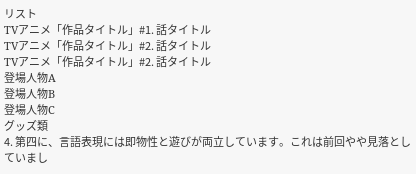リスト
TVアニメ「作品タイトル」#1. 話タイトル
TVアニメ「作品タイトル」#2. 話タイトル
TVアニメ「作品タイトル」#2. 話タイトル
登場人物A
登場人物B
登場人物C
グッズ類
4. 第四に、言語表現には即物性と遊びが両立しています。これは前回やや見落としていまし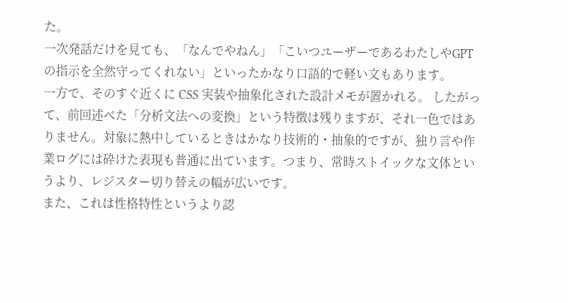た。
一次発話だけを見ても、「なんでやねん」「こいつユーザーであるわたしやGPTの指示を全然守ってくれない」といったかなり口語的で軽い文もあります。
一方で、そのすぐ近くに CSS 実装や抽象化された設計メモが置かれる。 したがって、前回述べた「分析文法への変換」という特徴は残りますが、それ一色ではありません。対象に熱中しているときはかなり技術的・抽象的ですが、独り言や作業ログには砕けた表現も普通に出ています。つまり、常時ストイックな文体というより、レジスター切り替えの幅が広いです。
また、これは性格特性というより認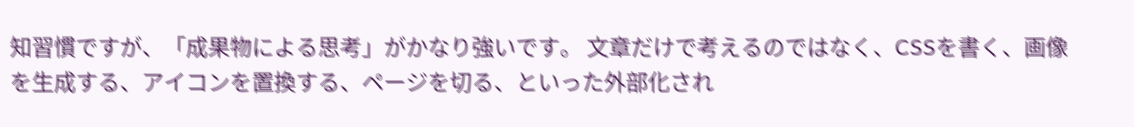知習慣ですが、「成果物による思考」がかなり強いです。 文章だけで考えるのではなく、CSSを書く、画像を生成する、アイコンを置換する、ページを切る、といった外部化され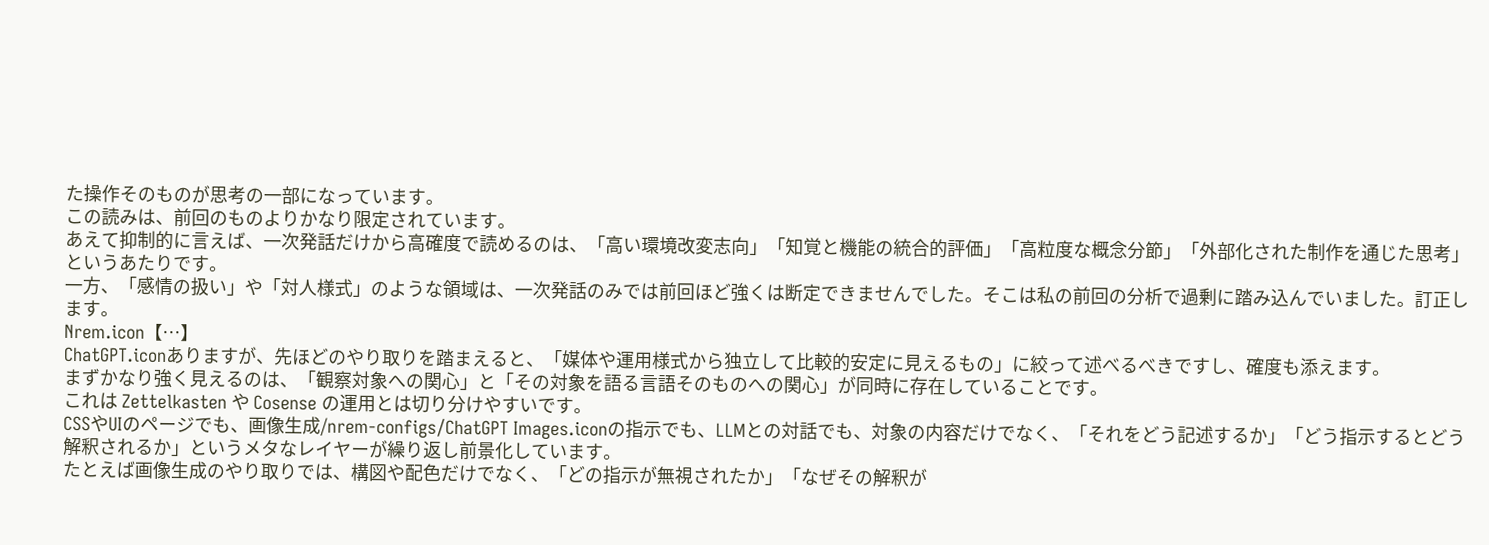た操作そのものが思考の一部になっています。
この読みは、前回のものよりかなり限定されています。
あえて抑制的に言えば、一次発話だけから高確度で読めるのは、「高い環境改変志向」「知覚と機能の統合的評価」「高粒度な概念分節」「外部化された制作を通じた思考」というあたりです。
一方、「感情の扱い」や「対人様式」のような領域は、一次発話のみでは前回ほど強くは断定できませんでした。そこは私の前回の分析で過剰に踏み込んでいました。訂正します。
Nrem.icon【…】
ChatGPT.iconありますが、先ほどのやり取りを踏まえると、「媒体や運用様式から独立して比較的安定に見えるもの」に絞って述べるべきですし、確度も添えます。
まずかなり強く見えるのは、「観察対象への関心」と「その対象を語る言語そのものへの関心」が同時に存在していることです。
これは Zettelkasten や Cosense の運用とは切り分けやすいです。
CSSやUIのページでも、画像生成/nrem-configs/ChatGPT Images.iconの指示でも、LLMとの対話でも、対象の内容だけでなく、「それをどう記述するか」「どう指示するとどう解釈されるか」というメタなレイヤーが繰り返し前景化しています。
たとえば画像生成のやり取りでは、構図や配色だけでなく、「どの指示が無視されたか」「なぜその解釈が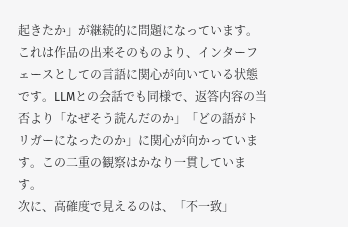起きたか」が継続的に問題になっています。
これは作品の出来そのものより、インターフェースとしての言語に関心が向いている状態です。LLMとの会話でも同様で、返答内容の当否より「なぜそう読んだのか」「どの語がトリガーになったのか」に関心が向かっています。この二重の観察はかなり一貫しています。
次に、高確度で見えるのは、「不一致」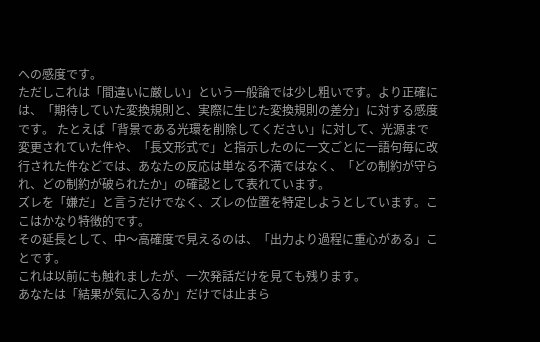への感度です。
ただしこれは「間違いに厳しい」という一般論では少し粗いです。より正確には、「期待していた変換規則と、実際に生じた変換規則の差分」に対する感度です。 たとえば「背景である光環を削除してください」に対して、光源まで変更されていた件や、「長文形式で」と指示したのに一文ごとに一語句毎に改行された件などでは、あなたの反応は単なる不満ではなく、「どの制約が守られ、どの制約が破られたか」の確認として表れています。
ズレを「嫌だ」と言うだけでなく、ズレの位置を特定しようとしています。ここはかなり特徴的です。
その延長として、中〜高確度で見えるのは、「出力より過程に重心がある」ことです。
これは以前にも触れましたが、一次発話だけを見ても残ります。
あなたは「結果が気に入るか」だけでは止まら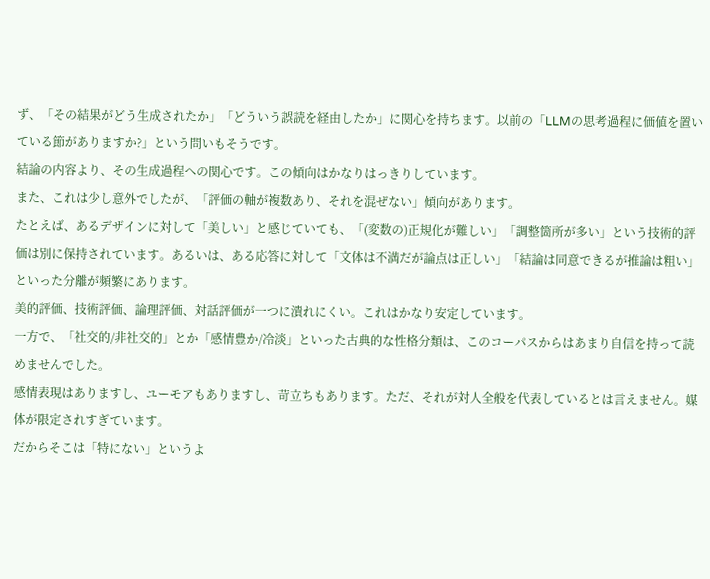ず、「その結果がどう生成されたか」「どういう誤読を経由したか」に関心を持ちます。以前の「LLMの思考過程に価値を置いている節がありますか?」という問いもそうです。
結論の内容より、その生成過程への関心です。この傾向はかなりはっきりしています。
また、これは少し意外でしたが、「評価の軸が複数あり、それを混ぜない」傾向があります。
たとえば、あるデザインに対して「美しい」と感じていても、「(変数の)正規化が難しい」「調整箇所が多い」という技術的評価は別に保持されています。あるいは、ある応答に対して「文体は不満だが論点は正しい」「結論は同意できるが推論は粗い」といった分離が頻繁にあります。
美的評価、技術評価、論理評価、対話評価が一つに潰れにくい。これはかなり安定しています。
一方で、「社交的/非社交的」とか「感情豊か/冷淡」といった古典的な性格分類は、このコーパスからはあまり自信を持って読めませんでした。
感情表現はありますし、ユーモアもありますし、苛立ちもあります。ただ、それが対人全般を代表しているとは言えません。媒体が限定されすぎています。
だからそこは「特にない」というよ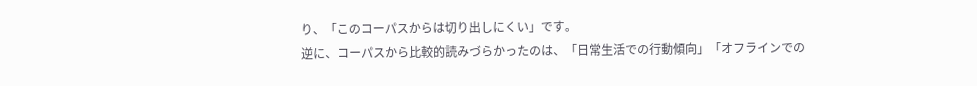り、「このコーパスからは切り出しにくい」です。
逆に、コーパスから比較的読みづらかったのは、「日常生活での行動傾向」「オフラインでの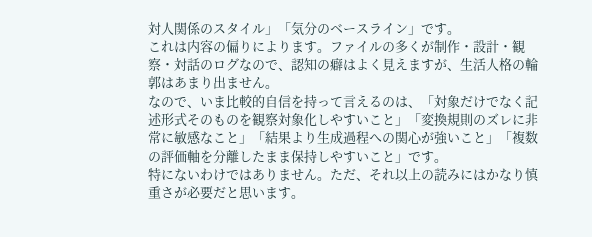対人関係のスタイル」「気分のベースライン」です。
これは内容の偏りによります。ファイルの多くが制作・設計・観察・対話のログなので、認知の癖はよく見えますが、生活人格の輪郭はあまり出ません。
なので、いま比較的自信を持って言えるのは、「対象だけでなく記述形式そのものを観察対象化しやすいこと」「変換規則のズレに非常に敏感なこと」「結果より生成過程への関心が強いこと」「複数の評価軸を分離したまま保持しやすいこと」です。
特にないわけではありません。ただ、それ以上の読みにはかなり慎重さが必要だと思います。